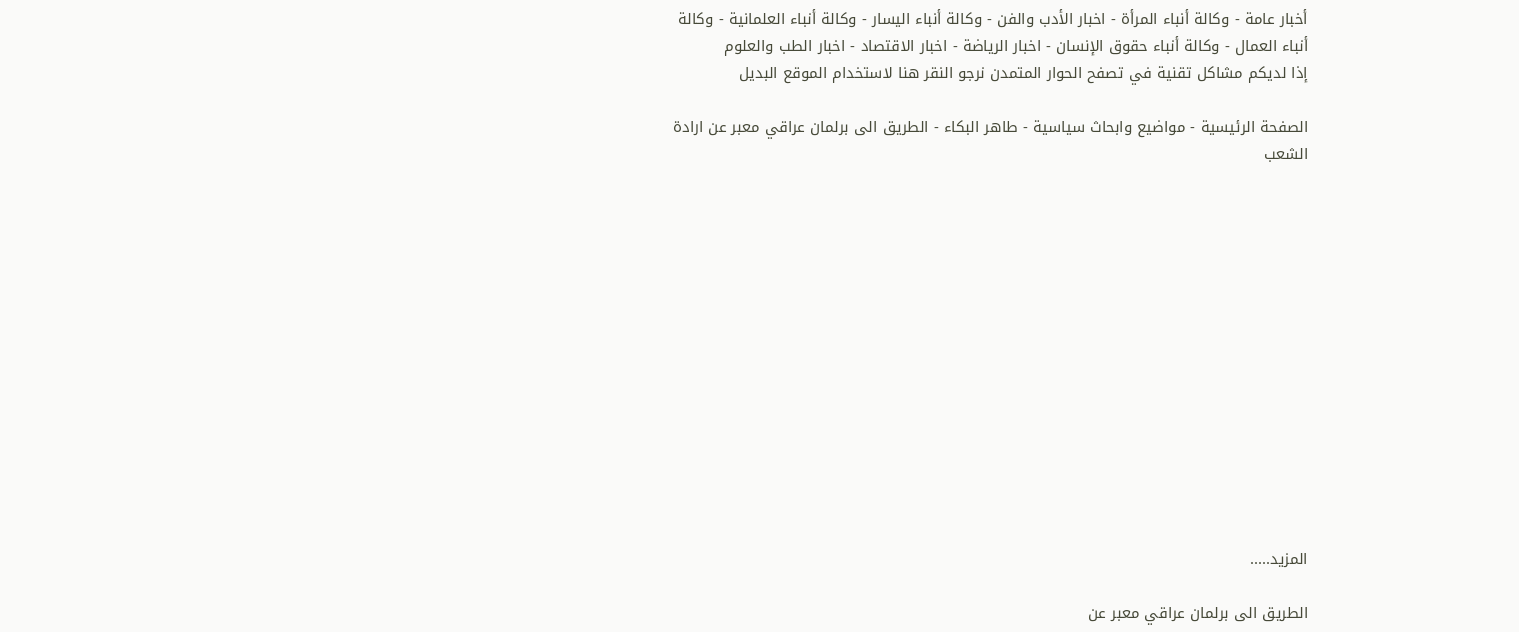أخبار عامة - وكالة أنباء المرأة - اخبار الأدب والفن - وكالة أنباء اليسار - وكالة أنباء العلمانية - وكالة أنباء العمال - وكالة أنباء حقوق الإنسان - اخبار الرياضة - اخبار الاقتصاد - اخبار الطب والعلوم
إذا لديكم مشاكل تقنية في تصفح الحوار المتمدن نرجو النقر هنا لاستخدام الموقع البديل

الصفحة الرئيسية - مواضيع وابحاث سياسية - طاهر البكاء - الطريق الى برلمان عراقي معبر عن ارادة الشعب














المزيد.....

الطريق الى برلمان عراقي معبر عن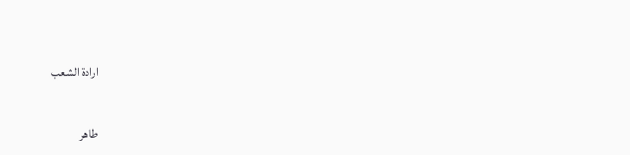ارادة الشعب


طاهر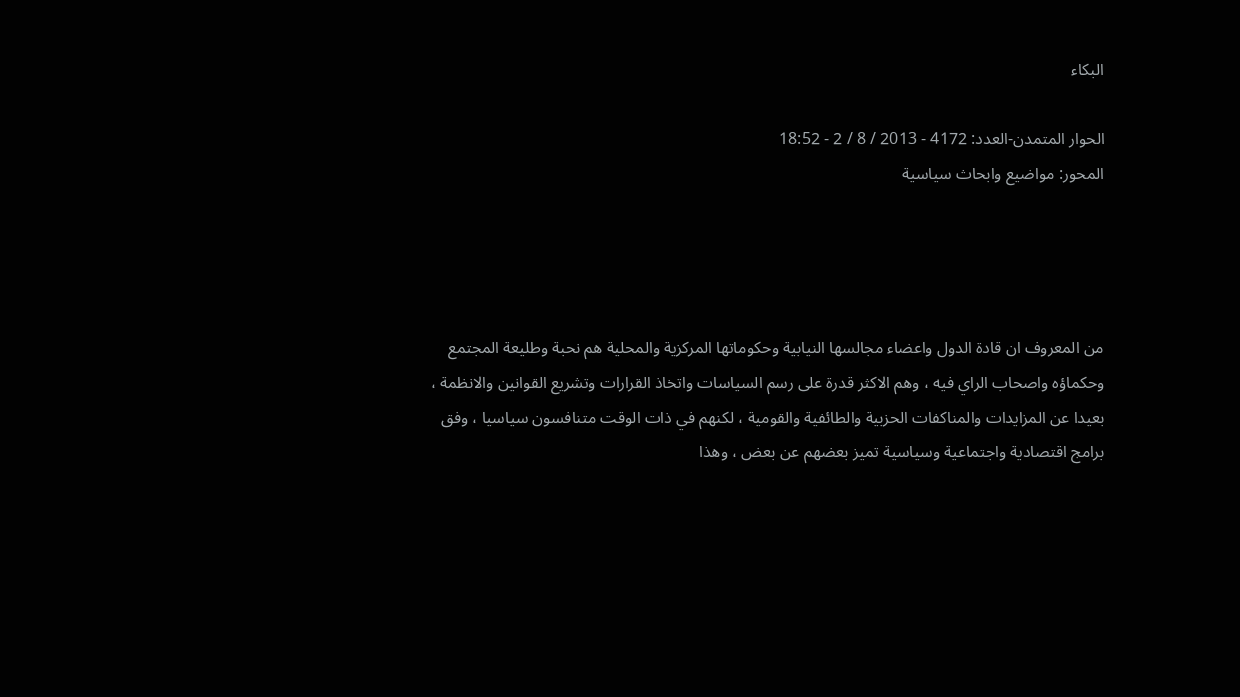البكاء

الحوار المتمدن-العدد: 4172 - 2013 / 8 / 2 - 18:52
المحور: مواضيع وابحاث سياسية




من المعروف ان قادة الدول واعضاء مجالسها النيابية وحكوماتها المركزية والمحلية هم نحبة وطليعة المجتمع وحكماؤه واصحاب الراي فيه ، وهم الاكثر قدرة على رسم السياسات واتخاذ القرارات وتشريع القوانين والانظمة ، بعيدا عن المزايدات والمناكفات الحزبية والطائفية والقومية ، لكنهم في ذات الوقت متنافسون سياسيا ، وفق برامج اقتصادية واجتماعية وسياسية تميز بعضهم عن بعض ، وهذا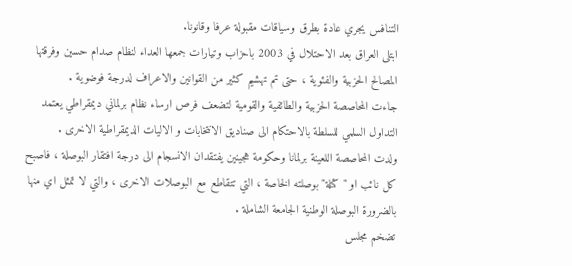التنافس يجري عادة بطرق وسياقات مقبولة عرفا وقانونا.
ابتلى العراق بعد الاحتلال في 2003 باحزاب وتيارات جمعها العداء لنظام صدام حسين وفرقتها المصالح الحزبية والفئوية ، حتى تم تهشيم كثير من القوانين والاعراف لدرجة فوضوية .
جاءت المحاصصة الحزبية والطائفية والقومية لتضعف فرص ارساء نظام برلماني ديمقراطي يعتمد التداول السلمي للسلطة بالاحتكام الى صناديق الانتخابات و الاليات الديمقراطية الاخرى .
ولدت المحاصصة اللعينة برلمانا وحكومة هجينين يفتقدان الانسجام الى درجة افتقار البوصلة ، فاصبح كل نائب او "كتلة" بوصلته الخاصة ، التي تتقاطع مع البوصلات الاخرى ، والتي لا تمثل اي منها بالضرورة البوصلة الوطنية الجامعة الشاملة .
تضخم مجلس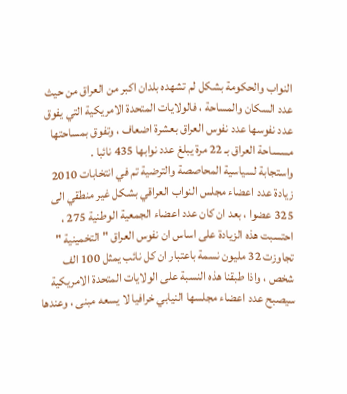النواب والحكومة بشكل لم تشهده بلدان اكبر من العراق من حيث عدد السكان والمساحة ، فالولايات المتحدة الامريكية التي يفوق عدد نفوسها عدد نفوس العراق بعشرة اضعاف ، وتفوق بمساحتها مسساحة العراق بـ 22 مرة يبلغ عدد نوابها 435 نائبا .
واستجابة لسياسية المحاصصة والترضية تم في انتخابات 2010 زيادة عدد اعضاء مجلس النواب العراقي بشكل غير منطقي الى 325 عضوا ، بعد ان كان عدد اعضاء الجمعية الوطنية 275 ، احتسبت هذه الزيادة على اساس ان نفوس العراق " التخمينية " تجاوزت 32 مليون نسمة باعتبار ان كل نائب يمثل 100 الف شخص ، واذا طبقنا هذه النسبة على الولايات المتحدة الامريكية سيصبح عدد اعضاء مجلسها النيابي خرافيا لا يسعه مبنى ، وعندها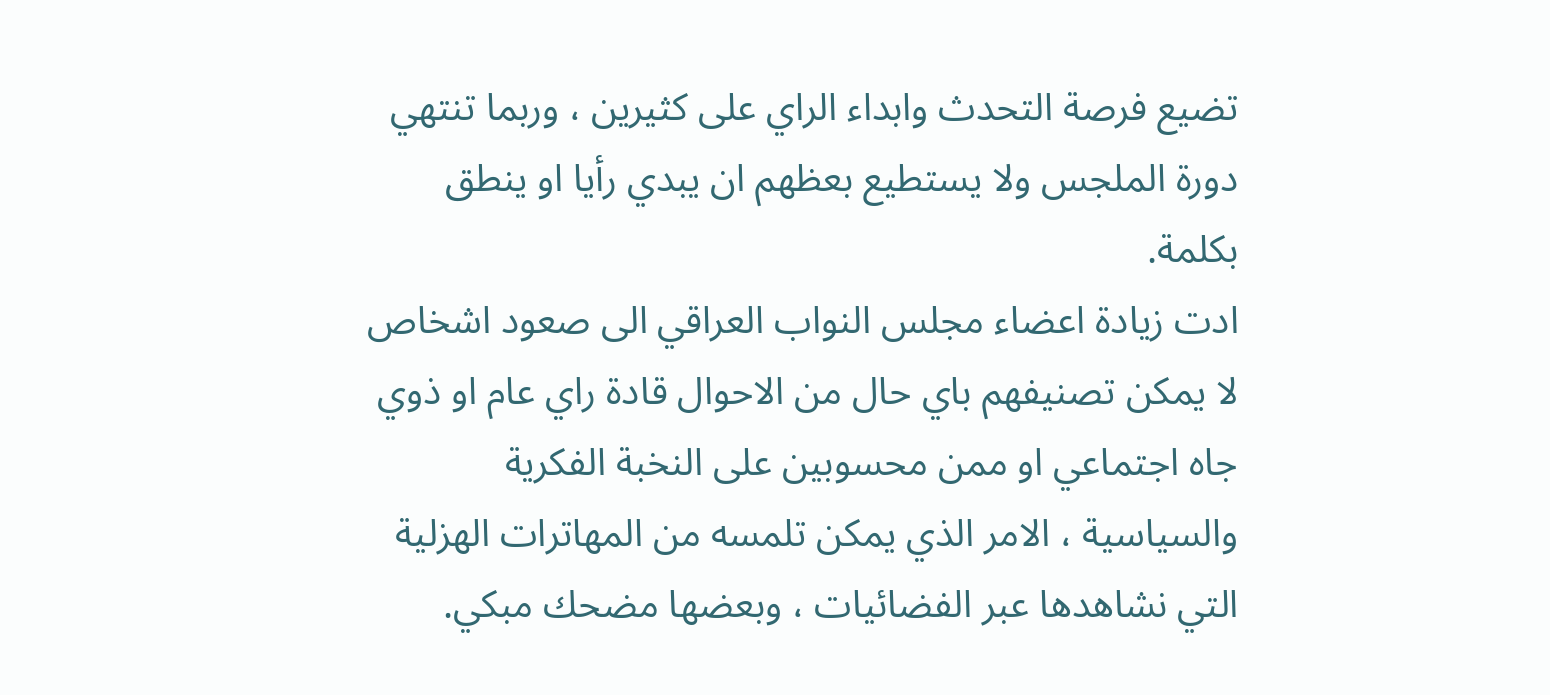تضيع فرصة التحدث وابداء الراي على كثيرين ، وربما تنتهي دورة الملجس ولا يستطيع بعظهم ان يبدي رأيا او ينطق بكلمة.
ادت زيادة اعضاء مجلس النواب العراقي الى صعود اشخاص لا يمكن تصنيفهم باي حال من الاحوال قادة راي عام او ذوي جاه اجتماعي او ممن محسوبين على النخبة الفكرية والسياسية ، الامر الذي يمكن تلمسه من المهاترات الهزلية التي نشاهدها عبر الفضائيات ، وبعضها مضحك مبكي.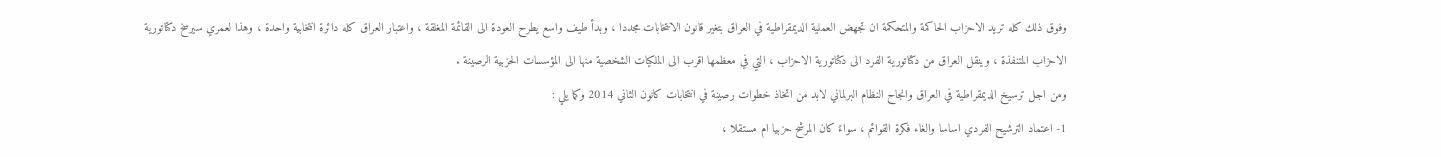وفوق ذلك كله تريد الاحزاب الحاكمة والمتحكمة ان تجهض العملية الديمقراطية في العراق بتغير قانون الانتخابات مجددا ، وبدأ طيف واسع يطرح العودة الى القائمة المغلقة ، واعتبار العراق كله دائرة انتخابية واحدة ، وهذا لعمري سيرسخ دكتاتورية الاحزاب المتنفذة ، وينقل العراق من دكتاتورية الفرد الى دكتاتورية الاحزاب ، التي في معظمها اقرب الى الملكيات الشخصية منها الى المؤسسات الحزبية الرصينة .
ومن اجل ترسيخ الديمقراطية في العراق وانجاح النظام البرلماني لابد من اتخاذ خطوات رصينة في انتخابات كانون الثاني 2014 وكما يلي :
1- اعتماد الترشيح الفردي اساسا والغاء فكرة القوائم ، سواءً كان المرشح حزبيا ام مستقلا ،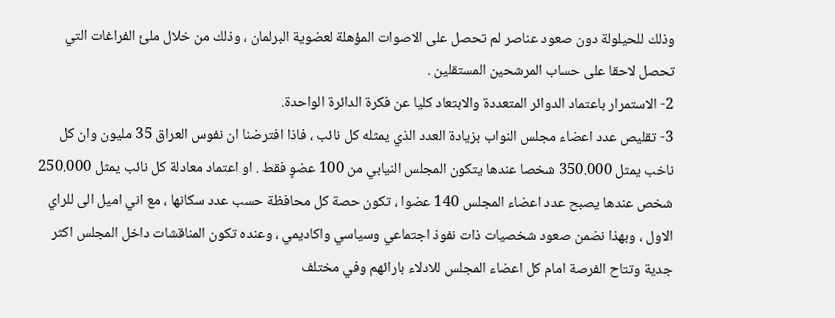وذلك للحيلولة دون صعود عناصر لم تحصل على الاصوات المؤهلة لعضوية البرلمان ، وذلك من خلال ملئ الفراغات التي تحصل لاحقا على حساب المرشحين المستقلين .
2- الاستمرار باعتماد الدوائر المتعددة والابتعاد كليا عن فكرة الدائرة الواحدة.
3- تقليص عدد اعضاء مجلس النواب بزيادة العدد الذي يمثله كل نائب ، فاذا افترضنا ان نفوس العراق 35 مليون وان كل ناخب يمثل 350.000 شخصا عندها يتكون المجلس النيابي من 100 عضوٍ فقط . او اعتماد معادلة كل نائب يمثل 250.000 شخص عندها يصبح عدد اعضاء المجلس 140 عضوا ، تكون حصة كل محافظة حسب عدد سكانها ، مع اني اميل الى للراي الاول ، وبهذا نضمن صعود شخصيات ذات نفوذ اجتماعي وسياسي واكاديمي ، وعنده تكون المناقشات داخل المجلس اكثر جدية وتتاح الفرصة امام كل اعضاء المجلس للادلاء بارائهم وفي مختلف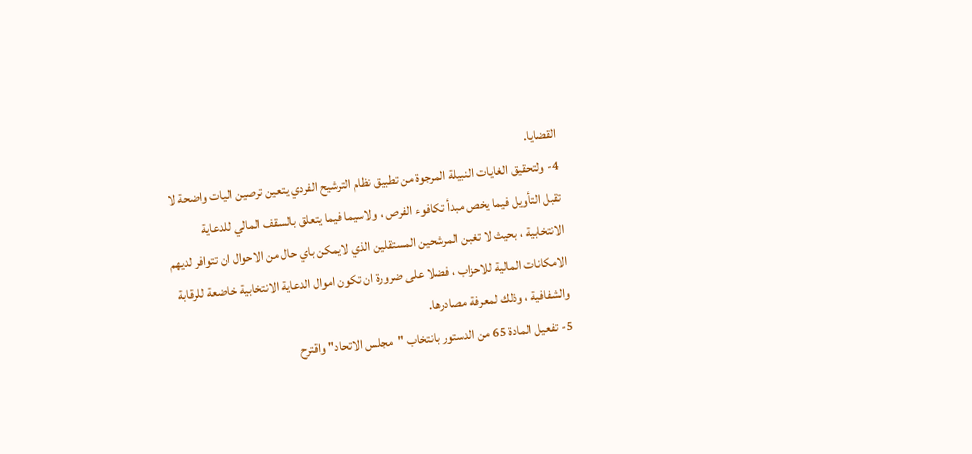القضايا.
4- ولتحقيق الغايات النبيلة المرجوة من تطبيق نظام الترشيح الفردي يتعين ترصين اليات واضحة لا تقبل التأويل فيما يخص مبدأ تكافوء الفرص ، ولاسيما فيما يتعلق بالسقف المالي للدعاية الانتخابية ، بحيث لا تغبن المرشحين المستقلين الذي لايمكن باي حال من الاحوال ان تتوافر لديهم الامكانات المالية للاحزاب ، فضلا على ضرورة ان تكون اموال الدعاية الانتخابية خاضعة للرقابة والشفافية ، وذلك لمعرفة مصادرها.
5- تفعيل المادة 65 من الدستور بانتخاب "مجلس الاتحاد" واقترح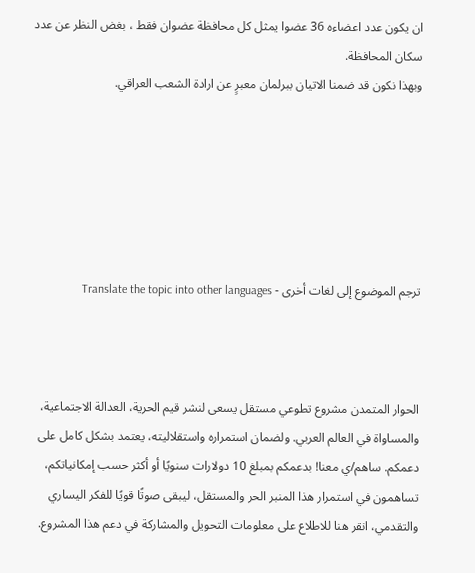ان يكون عدد اعضاءه 36 عضوا يمثل كل محافظة عضوان فقط ، بغض النظر عن عدد سكان المحافظة.
وبهذا نكون قد ضمنا الاتيان ببرلمان معبرٍ عن ارادة الشعب العراقي.






ترجم الموضوع إلى لغات أخرى - Translate the topic into other languages



الحوار المتمدن مشروع تطوعي مستقل يسعى لنشر قيم الحرية، العدالة الاجتماعية، والمساواة في العالم العربي. ولضمان استمراره واستقلاليته، يعتمد بشكل كامل على دعمكم. ساهم/ي معنا! بدعمكم بمبلغ 10 دولارات سنويًا أو أكثر حسب إمكانياتكم، تساهمون في استمرار هذا المنبر الحر والمستقل، ليبقى صوتًا قويًا للفكر اليساري والتقدمي، انقر هنا للاطلاع على معلومات التحويل والمشاركة في دعم هذا المشروع.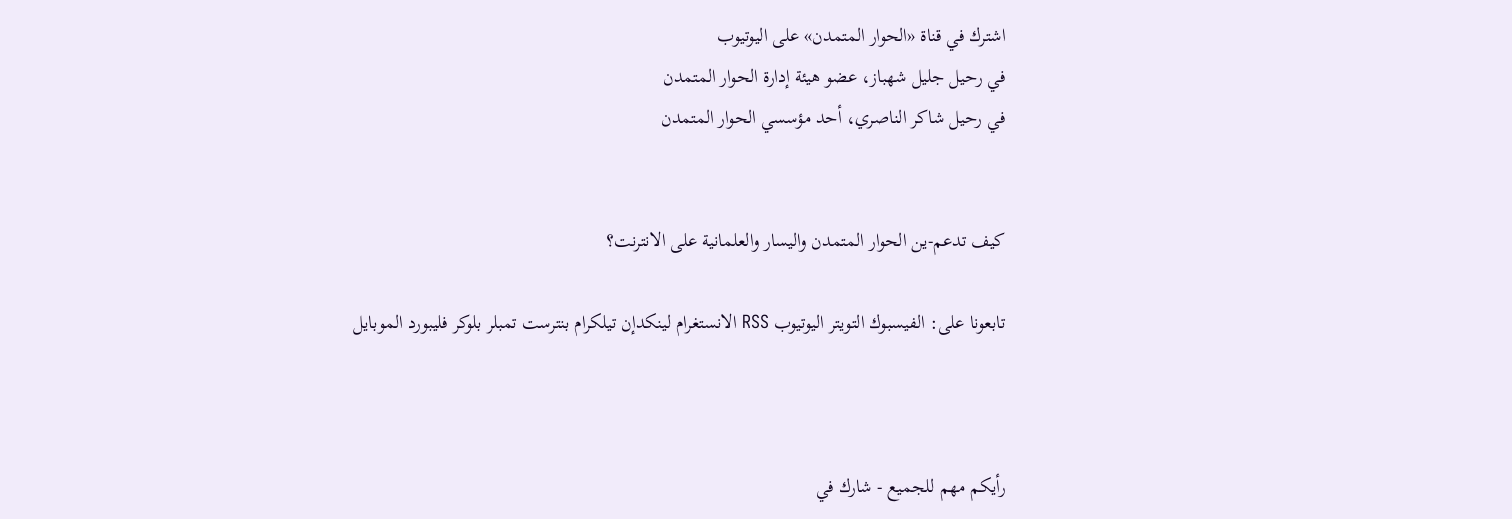اشترك في قناة «الحوار المتمدن» على اليوتيوب
في رحيل جليل شهباز، عضو هيئة إدارة الحوار المتمدن
في رحيل شاكر الناصري، أحد مؤسسي الحوار المتمدن


كيف تدعم-ين الحوار المتمدن واليسار والعلمانية على الانترنت؟

تابعونا على: الفيسبوك التويتر اليوتيوب RSS الانستغرام لينكدإن تيلكرام بنترست تمبلر بلوكر فليبورد الموبايل



رأيكم مهم للجميع - شارك في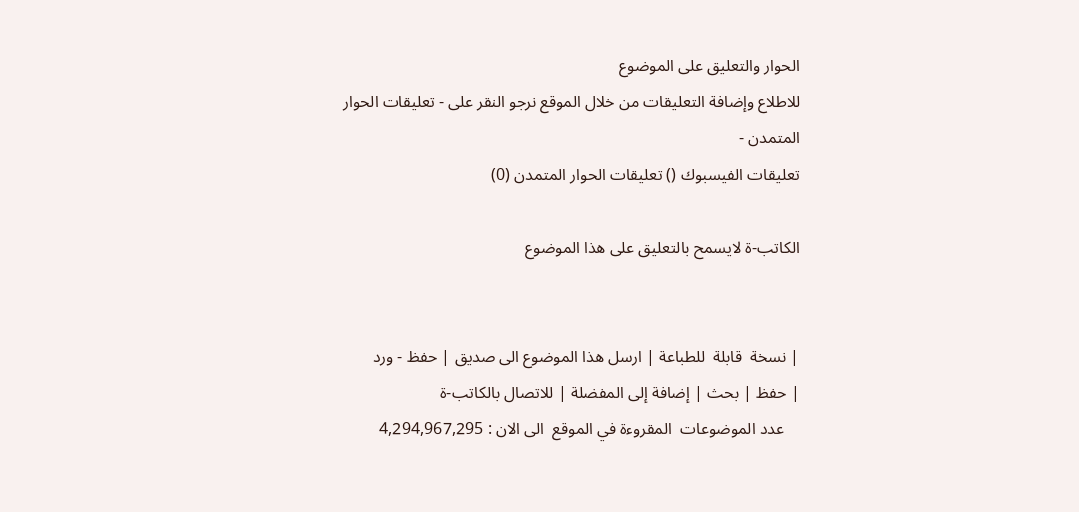الحوار والتعليق على الموضوع
للاطلاع وإضافة التعليقات من خلال الموقع نرجو النقر على - تعليقات الحوار المتمدن -
تعليقات الفيسبوك () تعليقات الحوار المتمدن (0)

الكاتب-ة لايسمح بالتعليق على هذا الموضوع


| نسخة  قابلة  للطباعة | ارسل هذا الموضوع الى صديق | حفظ - ورد
| حفظ | بحث | إضافة إلى المفضلة | للاتصال بالكاتب-ة
    عدد الموضوعات  المقروءة في الموقع  الى الان : 4,294,967,295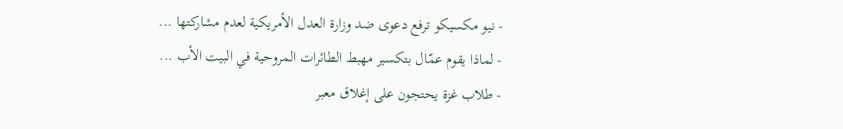- نيو مكسيكو ترفع دعوى ضد وزارة العدل الأمريكية لعدم مشاركتها ...
- لماذا يقوم عمّال بتكسير مهبط الطائرات المروحية في البيت الأب ...
- طلاب غزة يحتجون على إغلاق معبر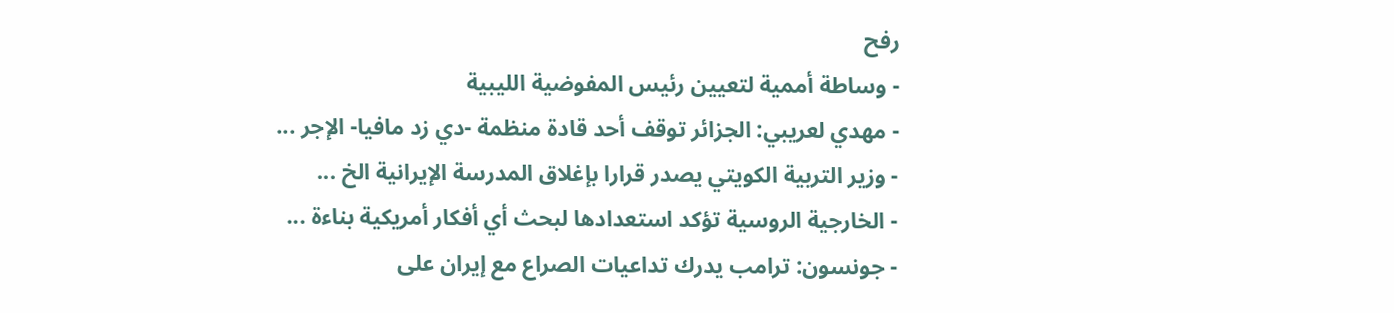رفح
- وساطة أممية لتعيين رئيس المفوضية الليبية
- مهدي لعريبي: الجزائر توقف أحد قادة منظمة -دي زد مافيا- الإجر ...
- وزير التربية الكويتي يصدر قرارا بإغلاق المدرسة الإيرانية الخ ...
- الخارجية الروسية تؤكد استعدادها لبحث أي أفكار أمريكية بناءة ...
- جونسون: ترامب يدرك تداعيات الصراع مع إيران على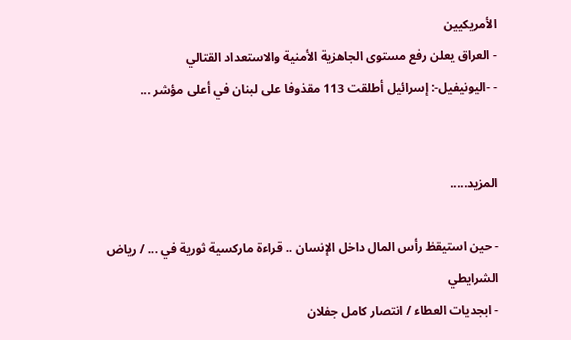الأمريكيين
- العراق يعلن رفع مستوى الجاهزية الأمنية والاستعداد القتالي
- -اليونيفيل-: إسرائيل أطلقت 113 مقذوفا على لبنان في أعلى مؤشر ...


المزيد.....

- حين استيقظ رأس المال داخل الإنسان .. قراءة ماركسية ثورية في ... / رياض الشرايطي
- ابجديات العطاء / انتصار كامل جفلان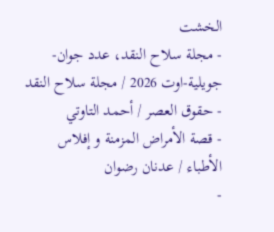الخشت
- مجلة سلاح النقد، عدد جوان-جويلية-اوت 2026 / مجلة سلاح النقد
- حقوق العصر / أحمد التاوتي
- قصة الأمراض المزمنة و إفلاس الأطباء / عدنان رضوان
-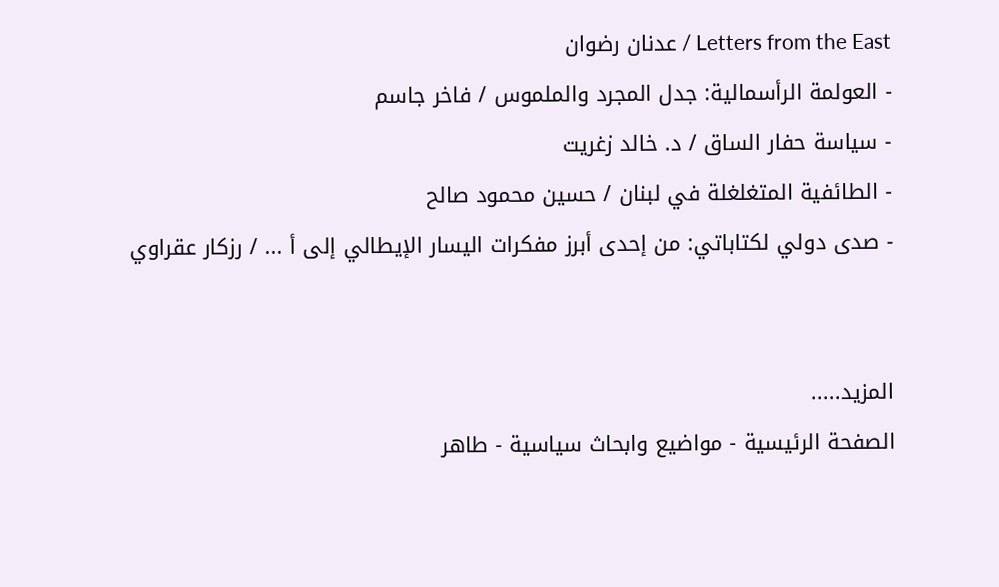Letters from the East / عدنان رضوان
- العولمة الرأسمالية: جدل المجرد والملموس / فاخر جاسم
- سياسة حفار الساق / د. خالد زغريت
- الطائفية المتغلغلة في لبنان / حسين محمود صالح
- صدى دولي لكتاباتي: من إحدى أبرز مفكرات اليسار الإيطالي إلى أ ... / رزكار عقراوي


المزيد.....
الصفحة الرئيسية - مواضيع وابحاث سياسية - طاهر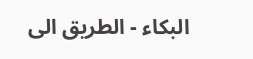البكاء - الطريق الى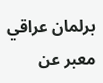برلمان عراقي معبر عن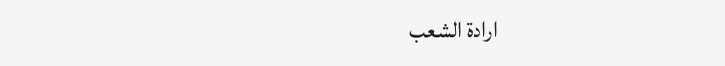ارادة الشعب